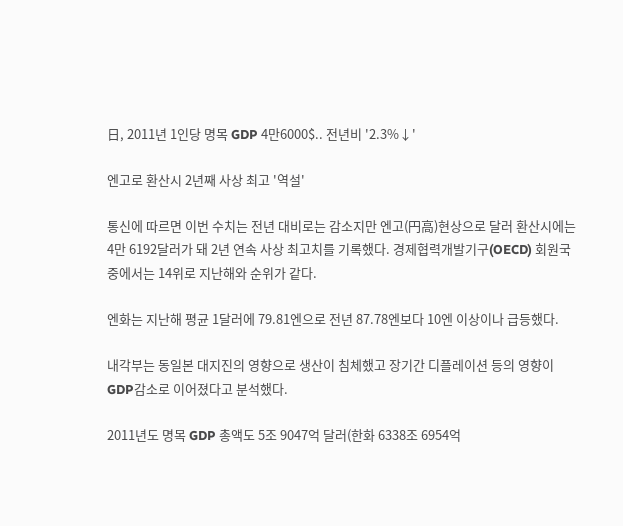日, 2011년 1인당 명목 GDP 4만6000$.. 전년비 '2.3%↓'

엔고로 환산시 2년째 사상 최고 '역설'

통신에 따르면 이번 수치는 전년 대비로는 감소지만 엔고(円高)현상으로 달러 환산시에는 4만 6192달러가 돼 2년 연속 사상 최고치를 기록했다. 경제협력개발기구(OECD) 회원국 중에서는 14위로 지난해와 순위가 같다.

엔화는 지난해 평균 1달러에 79.81엔으로 전년 87.78엔보다 10엔 이상이나 급등했다.

내각부는 동일본 대지진의 영향으로 생산이 침체했고 장기간 디플레이션 등의 영향이 GDP감소로 이어졌다고 분석했다.

2011년도 명목 GDP 총액도 5조 9047억 달러(한화 6338조 6954억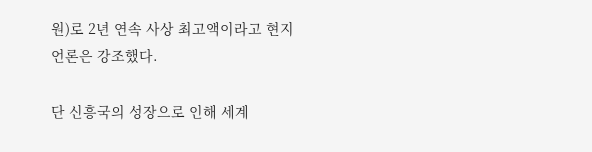원)로 2년 연속 사상 최고액이라고 현지 언론은 강조했다.

단 신흥국의 성장으로 인해 세계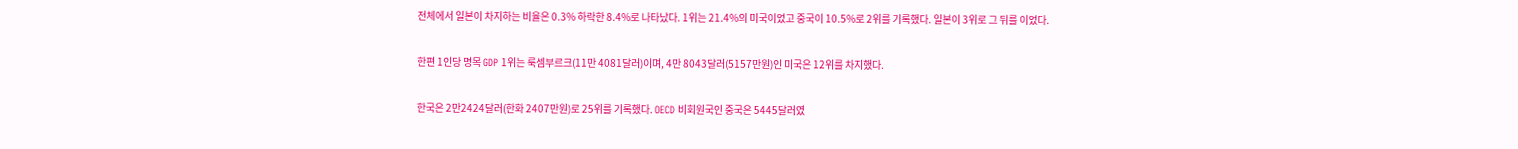전체에서 일본이 차지하는 비율은 0.3% 하락한 8.4%로 나타났다. 1위는 21.4%의 미국이었고 중국이 10.5%로 2위를 기록했다. 일본이 3위로 그 뒤를 이었다.

한편 1인당 명목 GDP 1위는 룩셈부르크(11만 4081달러)이며, 4만 8043달러(5157만원)인 미국은 12위를 차지했다.

한국은 2만2424달러(한화 2407만원)로 25위를 기록했다. OECD 비회원국인 중국은 5445달러였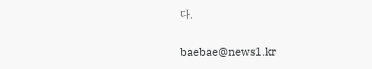다.

baebae@news1.kr